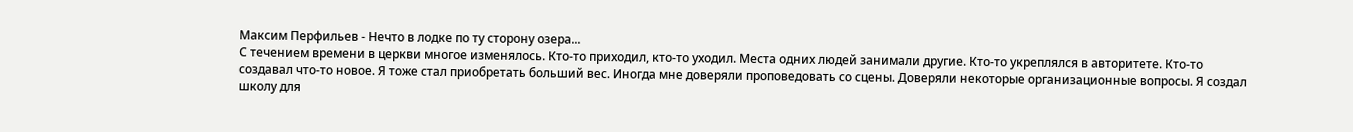Максим Перфильев - Нечто в лодке по ту сторону озера...
С течением времени в церкви многое изменялось. Кто-то приходил, кто-то уходил. Места одних людей занимали другие. Кто-то укреплялся в авторитете. Кто-то создавал что-то новое. Я тоже стал приобретать больший вес. Иногда мне доверяли проповедовать со сцены. Доверяли некоторые организационные вопросы. Я создал школу для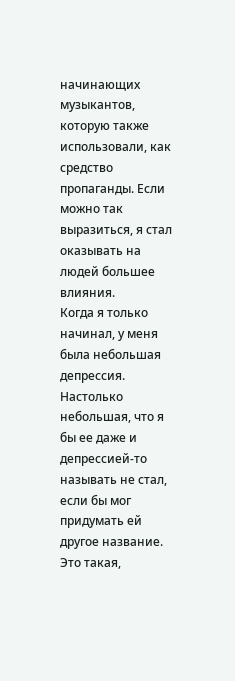начинающих музыкантов, которую также использовали, как средство пропаганды. Если можно так выразиться, я стал оказывать на людей большее влияния.
Когда я только начинал, у меня была небольшая депрессия. Настолько небольшая, что я бы ее даже и депрессией-то называть не стал, если бы мог придумать ей другое название. Это такая,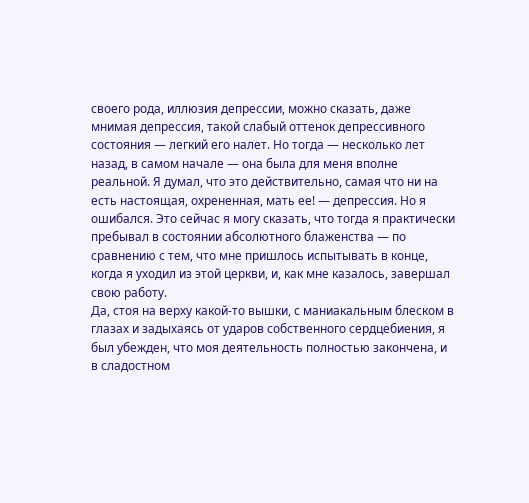своего рода, иллюзия депрессии, можно сказать, даже мнимая депрессия, такой слабый оттенок депрессивного состояния — легкий его налет. Но тогда — несколько лет назад, в самом начале — она была для меня вполне реальной. Я думал, что это действительно, самая что ни на есть настоящая, охрененная, мать ее! — депрессия. Но я ошибался. Это сейчас я могу сказать, что тогда я практически пребывал в состоянии абсолютного блаженства — по сравнению с тем, что мне пришлось испытывать в конце, когда я уходил из этой церкви, и, как мне казалось, завершал свою работу.
Да, стоя на верху какой-то вышки, с маниакальным блеском в глазах и задыхаясь от ударов собственного сердцебиения, я был убежден, что моя деятельность полностью закончена, и в сладостном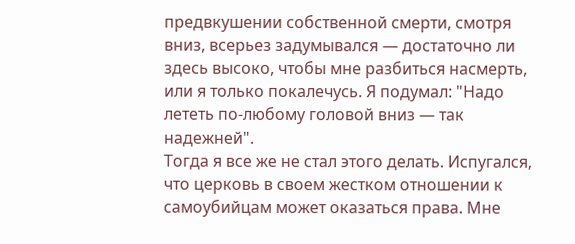предвкушении собственной смерти, смотря вниз, всерьез задумывался — достаточно ли здесь высоко, чтобы мне разбиться насмерть, или я только покалечусь. Я подумал: "Надо лететь по-любому головой вниз — так надежней".
Тогда я все же не стал этого делать. Испугался, что церковь в своем жестком отношении к самоубийцам может оказаться права. Мне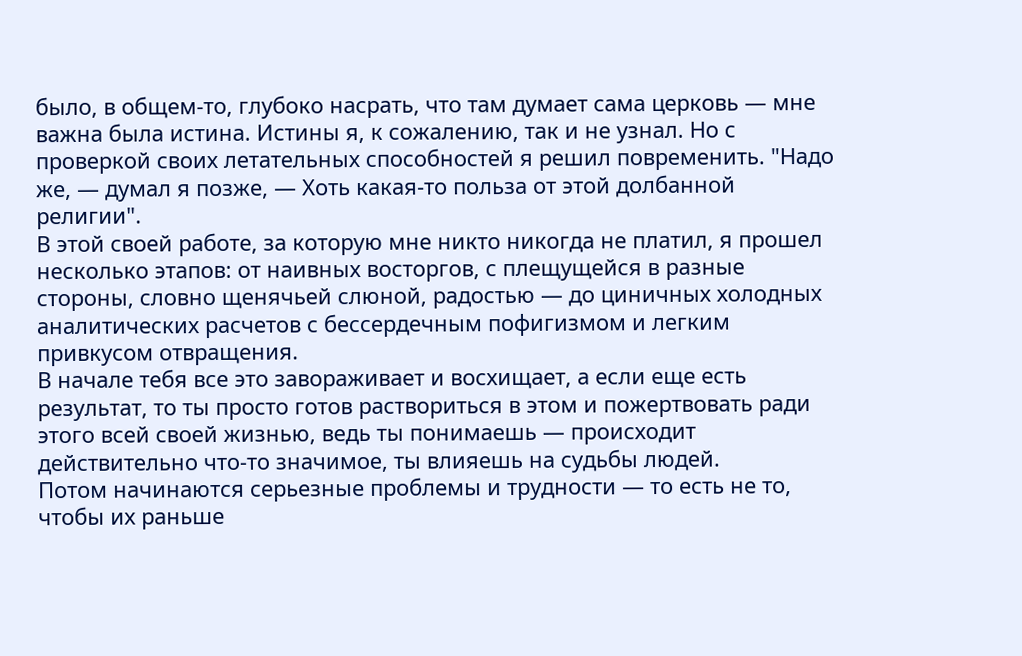было, в общем-то, глубоко насрать, что там думает сама церковь — мне важна была истина. Истины я, к сожалению, так и не узнал. Но с проверкой своих летательных способностей я решил повременить. "Надо же, — думал я позже, — Хоть какая-то польза от этой долбанной религии".
В этой своей работе, за которую мне никто никогда не платил, я прошел несколько этапов: от наивных восторгов, с плещущейся в разные стороны, словно щенячьей слюной, радостью — до циничных холодных аналитических расчетов с бессердечным пофигизмом и легким привкусом отвращения.
В начале тебя все это завораживает и восхищает, а если еще есть результат, то ты просто готов раствориться в этом и пожертвовать ради этого всей своей жизнью, ведь ты понимаешь — происходит действительно что-то значимое, ты влияешь на судьбы людей.
Потом начинаются серьезные проблемы и трудности — то есть не то, чтобы их раньше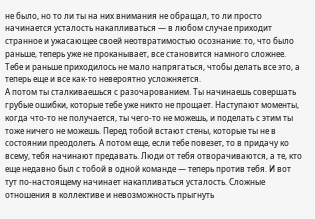не было, но то ли ты на них внимания не обращал, то ли просто начинается усталость накапливаться — в любом случае приходит странное и ужасающее своей неотвратимостью осознание: то, что было раньше, теперь уже не проканывает, все становится намного сложнее. Тебе и раньше приходилось не мало напрягаться, чтобы делать все это, а теперь еще и все как-то невероятно усложняется.
А потом ты сталкиваешься с разочарованием. Ты начинаешь совершать грубые ошибки, которые тебе уже никто не прощает. Наступают моменты, когда что-то не получается, ты чего-то не можешь, и поделать с этим ты тоже ничего не можешь. Перед тобой встают стены, которые ты не в состоянии преодолеть. А потом еще, если тебе повезет, то в придачу ко всему, тебя начинают предавать. Люди от тебя отворачиваются, а те, кто еще недавно был с тобой в одной команде — теперь против тебя. И вот тут по-настоящему начинает накапливаться усталость. Сложные отношения в коллективе и невозможность прыгнуть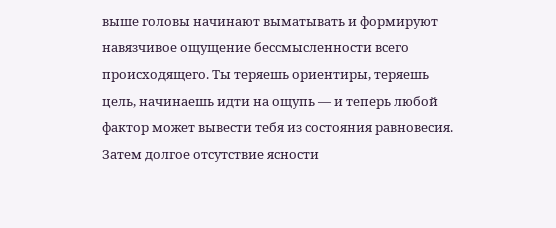выше головы начинают выматывать и формируют навязчивое ощущение бессмысленности всего происходящего. Ты теряешь ориентиры, теряешь цель, начинаешь идти на ощупь — и теперь любой фактор может вывести тебя из состояния равновесия.
Затем долгое отсутствие ясности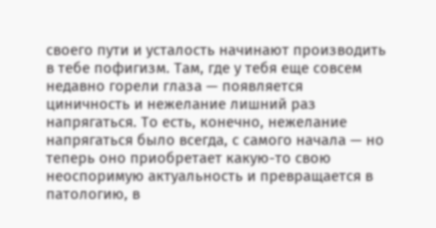своего пути и усталость начинают производить в тебе пофигизм. Там, где у тебя еще совсем недавно горели глаза — появляется циничность и нежелание лишний раз напрягаться. То есть, конечно, нежелание напрягаться было всегда, с самого начала — но теперь оно приобретает какую-то свою неоспоримую актуальность и превращается в патологию, в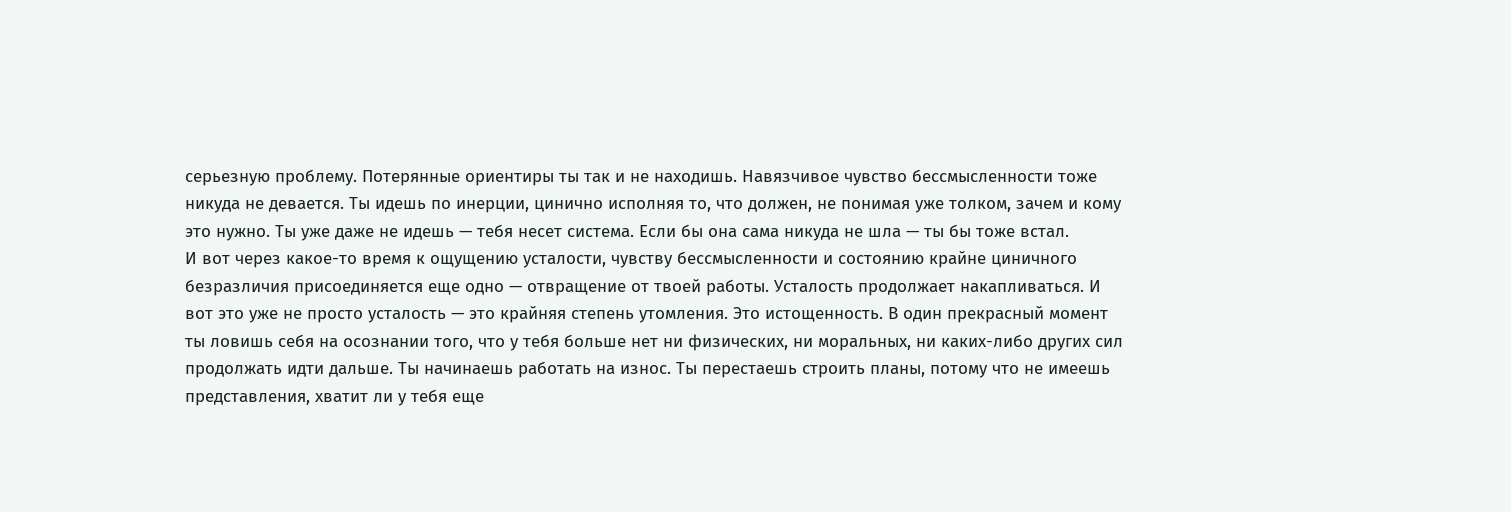серьезную проблему. Потерянные ориентиры ты так и не находишь. Навязчивое чувство бессмысленности тоже никуда не девается. Ты идешь по инерции, цинично исполняя то, что должен, не понимая уже толком, зачем и кому это нужно. Ты уже даже не идешь — тебя несет система. Если бы она сама никуда не шла — ты бы тоже встал.
И вот через какое-то время к ощущению усталости, чувству бессмысленности и состоянию крайне циничного безразличия присоединяется еще одно — отвращение от твоей работы. Усталость продолжает накапливаться. И вот это уже не просто усталость — это крайняя степень утомления. Это истощенность. В один прекрасный момент ты ловишь себя на осознании того, что у тебя больше нет ни физических, ни моральных, ни каких-либо других сил продолжать идти дальше. Ты начинаешь работать на износ. Ты перестаешь строить планы, потому что не имеешь представления, хватит ли у тебя еще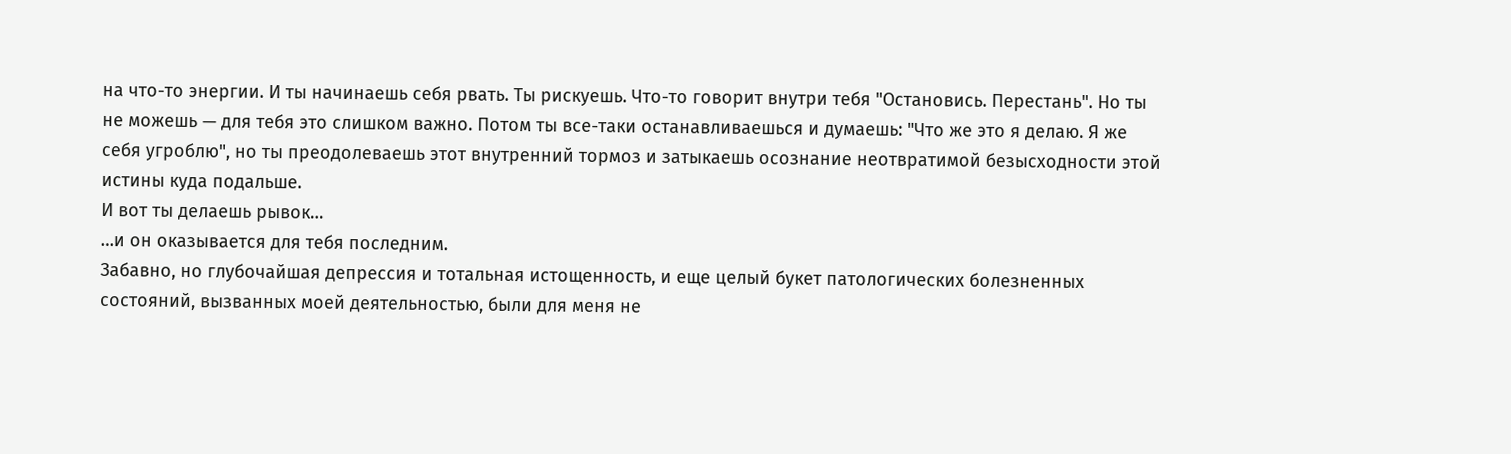на что-то энергии. И ты начинаешь себя рвать. Ты рискуешь. Что-то говорит внутри тебя "Остановись. Перестань". Но ты не можешь — для тебя это слишком важно. Потом ты все-таки останавливаешься и думаешь: "Что же это я делаю. Я же себя угроблю", но ты преодолеваешь этот внутренний тормоз и затыкаешь осознание неотвратимой безысходности этой истины куда подальше.
И вот ты делаешь рывок…
…и он оказывается для тебя последним.
Забавно, но глубочайшая депрессия и тотальная истощенность, и еще целый букет патологических болезненных состояний, вызванных моей деятельностью, были для меня не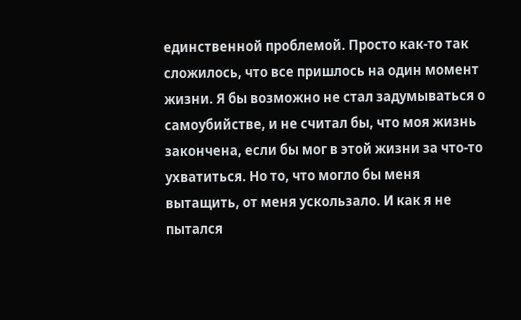единственной проблемой. Просто как-то так сложилось, что все пришлось на один момент жизни. Я бы возможно не стал задумываться о самоубийстве, и не считал бы, что моя жизнь закончена, если бы мог в этой жизни за что-то ухватиться. Но то, что могло бы меня вытащить, от меня ускользало. И как я не пытался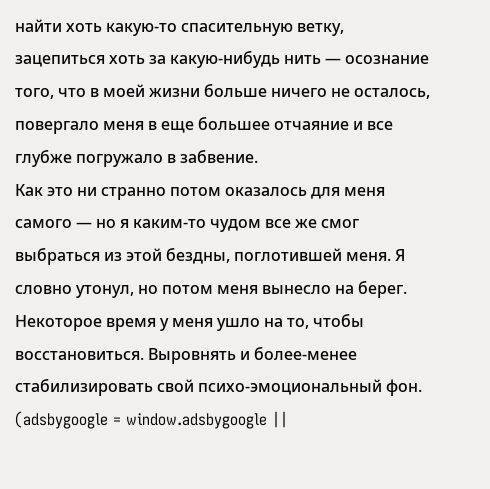найти хоть какую-то спасительную ветку, зацепиться хоть за какую-нибудь нить — осознание того, что в моей жизни больше ничего не осталось, повергало меня в еще большее отчаяние и все глубже погружало в забвение.
Как это ни странно потом оказалось для меня самого — но я каким-то чудом все же смог выбраться из этой бездны, поглотившей меня. Я словно утонул, но потом меня вынесло на берег.
Некоторое время у меня ушло на то, чтобы восстановиться. Выровнять и более-менее стабилизировать свой психо-эмоциональный фон.
(adsbygoogle = window.adsbygoogle ||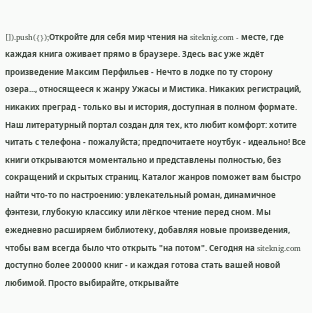[]).push({});Откройте для себя мир чтения на siteknig.com - месте, где каждая книга оживает прямо в браузере. Здесь вас уже ждёт произведение Максим Перфильев - Нечто в лодке по ту сторону озера..., относящееся к жанру Ужасы и Мистика. Никаких регистраций, никаких преград - только вы и история, доступная в полном формате. Наш литературный портал создан для тех, кто любит комфорт: хотите читать с телефона - пожалуйста; предпочитаете ноутбук - идеально! Все книги открываются моментально и представлены полностью, без сокращений и скрытых страниц. Каталог жанров поможет вам быстро найти что-то по настроению: увлекательный роман, динамичное фэнтези, глубокую классику или лёгкое чтение перед сном. Мы ежедневно расширяем библиотеку, добавляя новые произведения, чтобы вам всегда было что открыть "на потом". Сегодня на siteknig.com доступно более 200000 книг - и каждая готова стать вашей новой любимой. Просто выбирайте, открывайте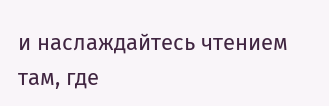и наслаждайтесь чтением там, где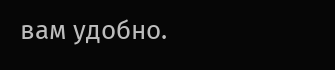вам удобно.